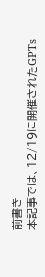前書き
本記事では、12/19に開催されたGPTs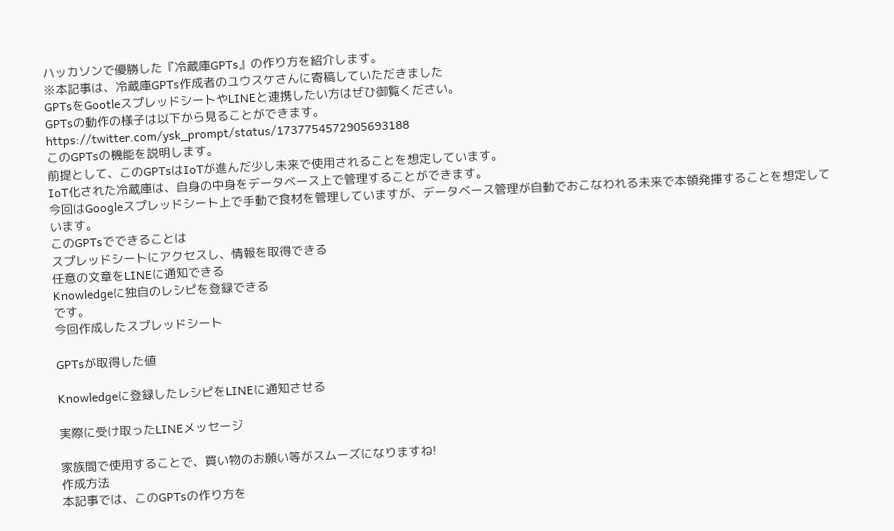ハッカソンで優勝した『冷蔵庫GPTs』の作り方を紹介します。
※本記事は、冷蔵庫GPTs作成者のユウスケさんに寄稿していただきました
GPTsをGootleスプレッドシートやLINEと連携したい方はぜひ御覧ください。
GPTsの動作の様子は以下から見ることができます。
https://twitter.com/ysk_prompt/status/1737754572905693188
このGPTsの機能を説明します。
前提として、このGPTsはIoTが進んだ少し未来で使用されることを想定しています。
IoT化された冷蔵庫は、自身の中身をデータベース上で管理することができます。
今回はGoogleスプレッドシート上で手動で食材を管理していますが、データベース管理が自動でおこなわれる未来で本領発揮することを想定しています。
このGPTsでできることは
スプレッドシートにアクセスし、情報を取得できる
任意の文章をLINEに通知できる
Knowledgeに独自のレシピを登録できる
です。
今回作成したスプレッドシート

GPTsが取得した値

Knowledgeに登録したレシピをLINEに通知させる

実際に受け取ったLINEメッセージ

家族間で使用することで、買い物のお願い等がスムーズになりますね!
作成方法
本記事では、このGPTsの作り方を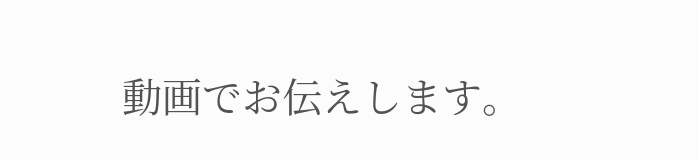動画でお伝えします。